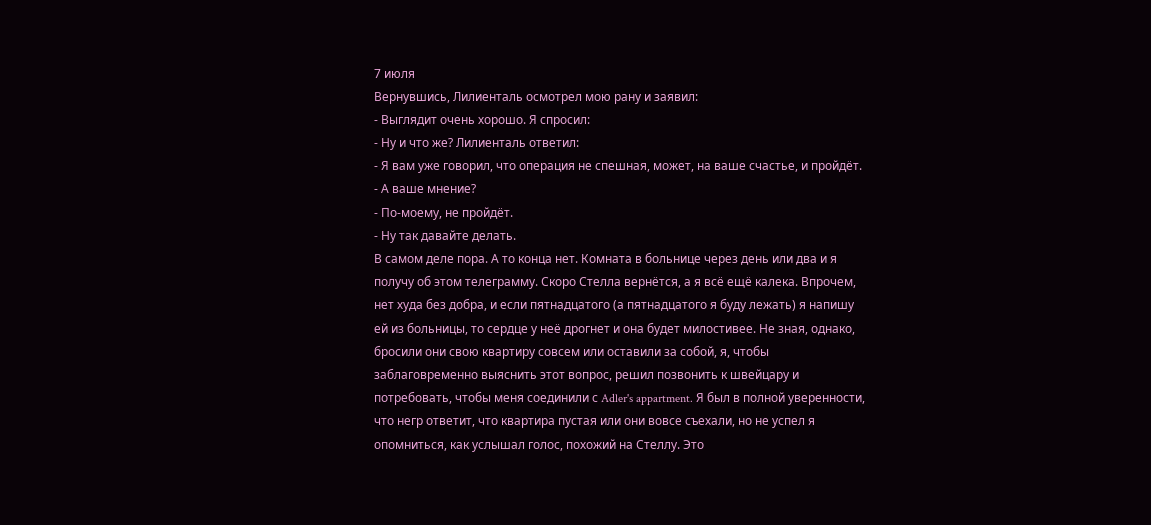7 июля
Вернувшись, Лилиенталь осмотрел мою рану и заявил:
- Выглядит очень хорошо. Я спросил:
- Ну и что же? Лилиенталь ответил:
- Я вам уже говорил, что операция не спешная, может, на ваше счастье, и пройдёт.
- А ваше мнение?
- По-моему, не пройдёт.
- Ну так давайте делать.
В самом деле пора. А то конца нет. Комната в больнице через день или два и я получу об этом телеграмму. Скоро Стелла вернётся, а я всё ещё калека. Впрочем, нет худа без добра, и если пятнадцатого (а пятнадцатого я буду лежать) я напишу ей из больницы, то сердце у неё дрогнет и она будет милостивее. Не зная, однако, бросили они свою квартиру совсем или оставили за собой, я, чтобы заблаговременно выяснить этот вопрос, решил позвонить к швейцару и потребовать, чтобы меня соединили с Adler's appartment. Я был в полной уверенности, что негр ответит, что квартира пустая или они вовсе съехали, но не успел я опомниться, как услышал голос, похожий на Стеллу. Это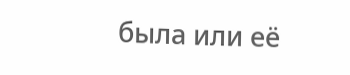была или её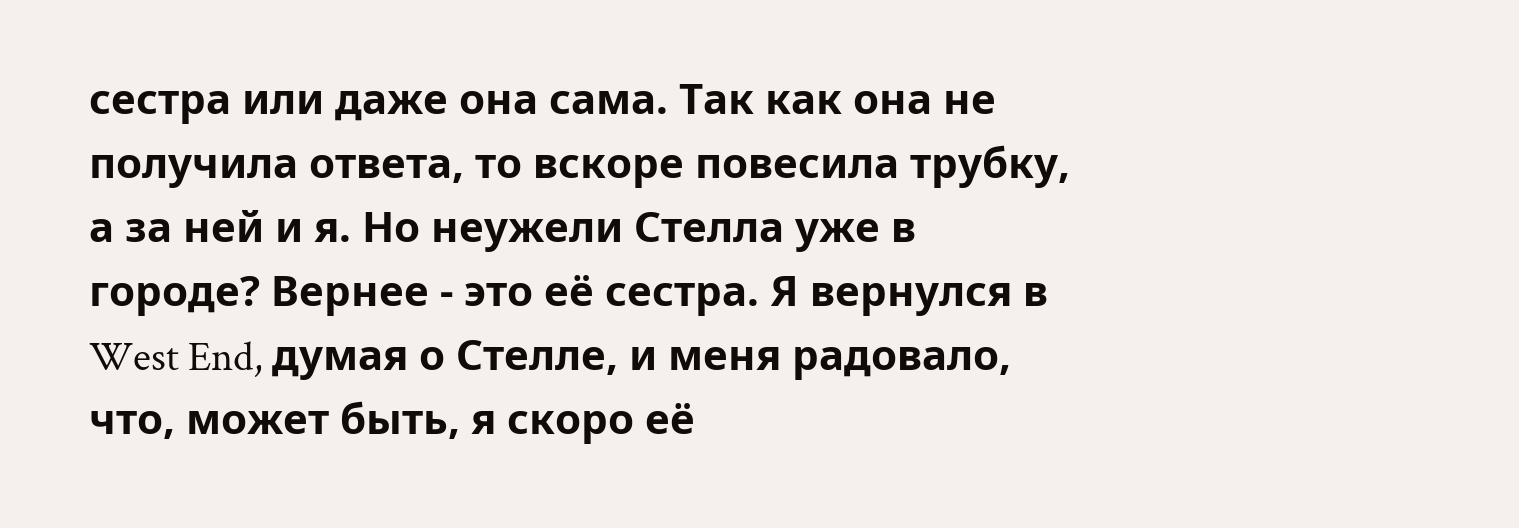сестра или даже она сама. Так как она не получила ответа, то вскоре повесила трубку, а за ней и я. Но неужели Стелла уже в городе? Вернее - это её сестра. Я вернулся в West End, думая о Стелле, и меня радовало, что, может быть, я скоро её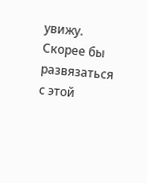увижу. Скорее бы развязаться с этой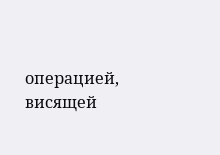операцией, висящей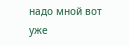надо мной вот уже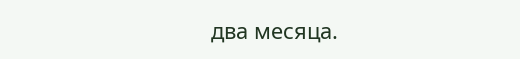два месяца.